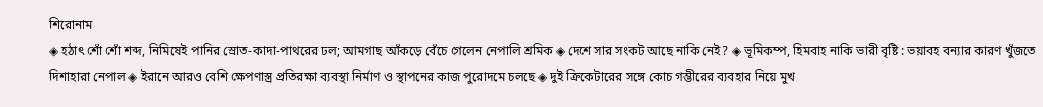শিরোনাম
◈ হঠাৎ শোঁ শোঁ শব্দ, নিমিষেই পানির স্রোত-কাদা-পাথরের ঢল; আমগাছ আঁকড়ে বেঁচে গেলেন নেপালি শ্রমিক ◈ দে‌শে সার সংকট আছে নাকি নেই? ◈ ভূমিকম্প, হিমবাহ নাকি ভারী বৃষ্টি : ভয়াবহ বন্যার কারণ খুঁজতে দিশাহারা নেপাল ◈ ইরানে আরও বেশি ক্ষেপণাস্ত্র প্রতিরক্ষা ব্যবস্থা নির্মাণ ও স্থাপনের কাজ পুরোদমে চলছে ◈ দুই ক্রিকেটারের সঙ্গে কোচ গম্ভীরের ব্যবহার নিয়ে মুখ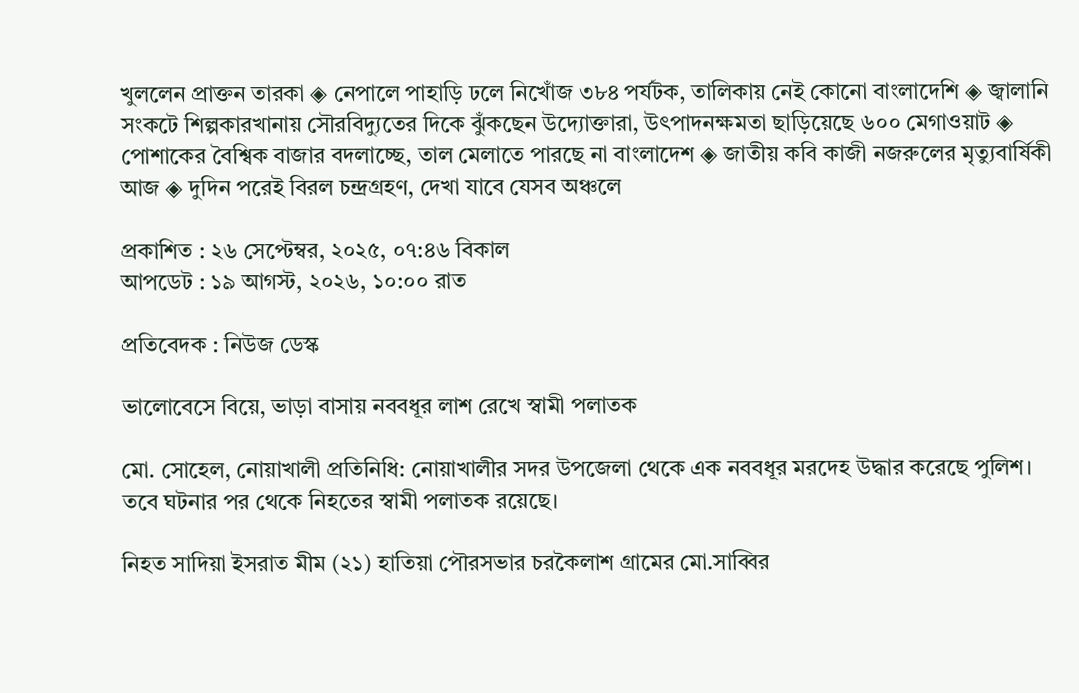খুললেন প্রাক্তন তারকা ◈ নেপালে পাহাড়ি ঢলে নিখোঁজ ৩৮৪ পর্যটক, তালিকায় নেই কোনো বাংলাদেশি ◈ জ্বালানি সংকটে শিল্পকারখানায় সৌরবিদ্যুতের দিকে ঝুঁকছেন উদ্যোক্তারা, উৎপাদনক্ষমতা ছাড়িয়েছে ৬০০ মেগাওয়াট ◈ পোশাকের বৈশ্বিক বাজার বদলাচ্ছে, তাল মেলাতে পারছে না বাংলাদেশ ◈ জাতীয় কবি কাজী নজরুলের মৃত্যুবার্ষিকী আজ ◈ দুদিন পরেই বিরল চন্দ্রগ্রহণ, দেখা যাবে যেসব অঞ্চলে

প্রকাশিত : ২৬ সেপ্টেম্বর, ২০২৫, ০৭:৪৬ বিকাল
আপডেট : ১৯ আগস্ট, ২০২৬, ১০:০০ রাত

প্রতিবেদক : নিউজ ডেস্ক

ভালোবেসে বিয়ে, ভাড়া বাসায় নববধূর লাশ রেখে স্বামী পলাতক

মো. সোহেল, নোয়াখালী প্রতিনিধি: নোয়াখালীর সদর উপজেলা থেকে এক নববধূর মরদেহ উদ্ধার করেছে পুলিশ। তবে ঘটনার পর থেকে নিহতের স্বামী পলাতক রয়েছে।

নিহত সাদিয়া ইসরাত মীম (২১) হাতিয়া পৌরসভার চরকৈলাশ গ্রামের মো.সাব্বির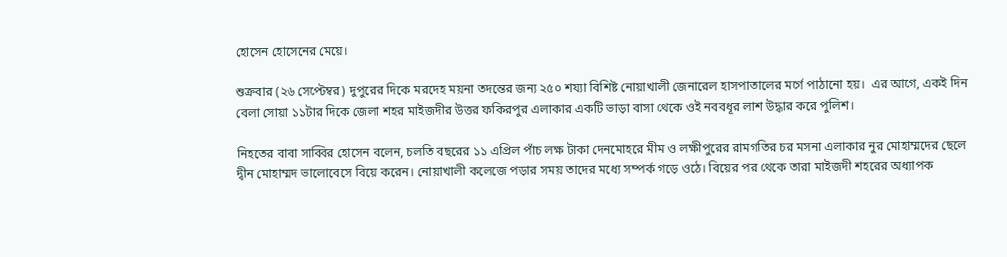হোসেন হোসেনের মেয়ে।

শুক্রবার (২৬ সেপ্টেম্বর) দুপুরের দিকে মরদেহ ময়না তদন্তের জন্য ২৫০ শয্যা বিশিষ্ট নোয়াখালী জেনারেল হাসপাতালের মর্গে পাঠানো হয়।  এর আগে, একই দিন বেলা সোয়া ১১টার দিকে জেলা শহর মাইজদীর উত্তর ফকিরপুর এলাকার একটি ভাড়া বাসা থেকে ওই নববধূর লাশ উদ্ধার করে পুলিশ।

নিহতের বাবা সাব্বির হোসেন বলেন, চলতি বছরের ১১ এপ্রিল পাঁচ লক্ষ টাকা দেনমোহরে মীম ও লক্ষীপুরের রামগতির চর মসনা এলাকার নুর মোহাম্মদের ছেলে দ্বীন মোহাম্মদ ভালোবেসে বিয়ে করেন। নোয়াখালী কলেজে পড়ার সময় তাদের মধ্যে সম্পর্ক গড়ে ওঠে। বিয়ের পর থেকে তারা মাইজদী শহরের অধ্যাপক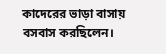কাদেরের ভাড়া বাসায় বসবাস করছিলেন।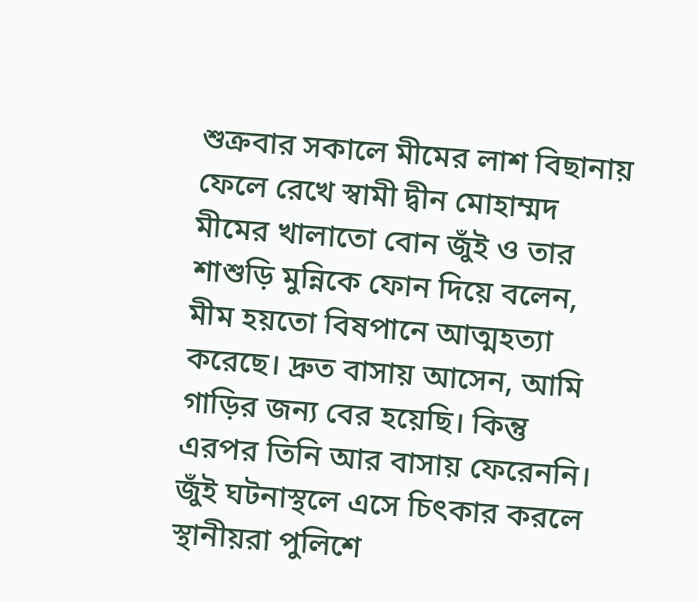শুক্রবার সকালে মীমের লাশ বিছানায় ফেলে রেখে স্বামী দ্বীন মোহাম্মদ মীমের খালাতো বোন জুঁই ও তার শাশুড়ি মুন্নিকে ফোন দিয়ে বলেন, মীম হয়তো বিষপানে আত্মহত্যা করেছে। দ্রুত বাসায় আসেন, আমি গাড়ির জন্য বের হয়েছি। কিন্তু এরপর তিনি আর বাসায় ফেরেননি। জুঁই ঘটনাস্থলে এসে চিৎকার করলে স্থানীয়রা পুলিশে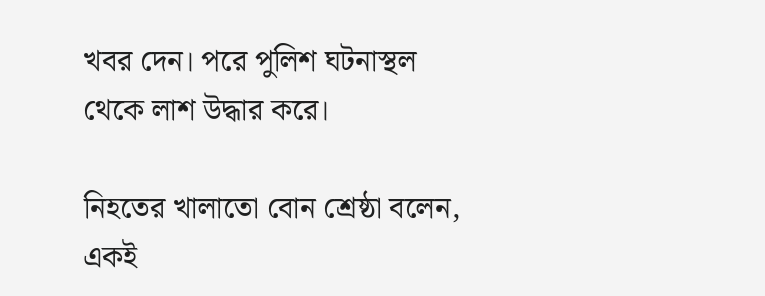খবর দেন। পরে পুলিশ ঘটনাস্থল থেকে লাশ উদ্ধার করে।

নিহতের খালাতো বোন শ্রেষ্ঠা বলেন, একই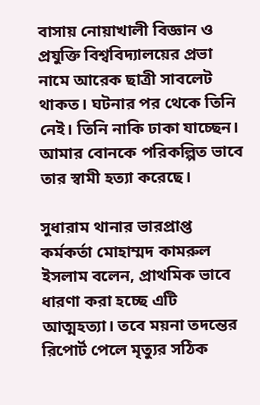বাসায় নোয়াখালী বিজ্ঞান ও প্রযুক্তি বিশ্ববিদ্যালয়ের প্রভা নামে আরেক ছাত্রী সাবলেট থাকত। ঘটনার পর থেকে তিনি নেই। তিনি নাকি ঢাকা যাচ্ছেন। আমার বোনকে পরিকল্পিত ভাবে তার স্বামী হত্যা করেছে।

সুধারাম থানার ভারপ্রাপ্ত কর্মকর্তা মোহাম্মদ কামরুল ইসলাম বলেন, প্রাথমিক ভাবে ধারণা করা হচ্ছে এটি আত্মহত্যা। তবে ময়না তদন্তের রিপোর্ট পেলে মৃত্যুর সঠিক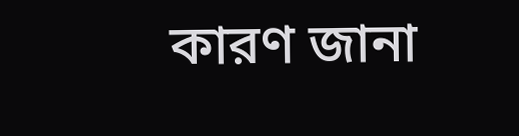কারণ জানা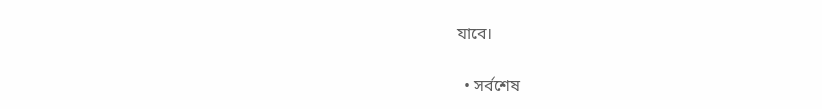যাবে।

  • সর্বশেষ